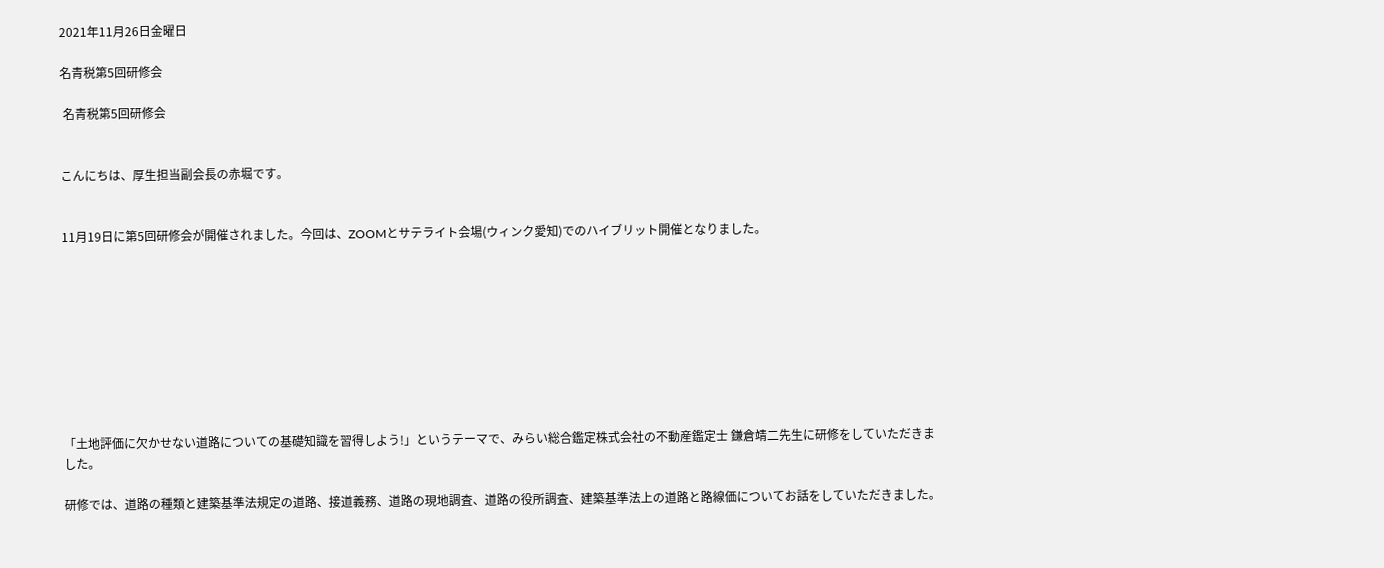2021年11月26日金曜日

名青税第5回研修会

 名青税第5回研修会


こんにちは、厚生担当副会長の赤堀です。


11月19日に第5回研修会が開催されました。今回は、ZOOMとサテライト会場(ウィンク愛知)でのハイブリット開催となりました。









「土地評価に欠かせない道路についての基礎知識を習得しよう!」というテーマで、みらい総合鑑定株式会社の不動産鑑定士 鎌倉靖二先生に研修をしていただきました。

研修では、道路の種類と建築基準法規定の道路、接道義務、道路の現地調査、道路の役所調査、建築基準法上の道路と路線価についてお話をしていただきました。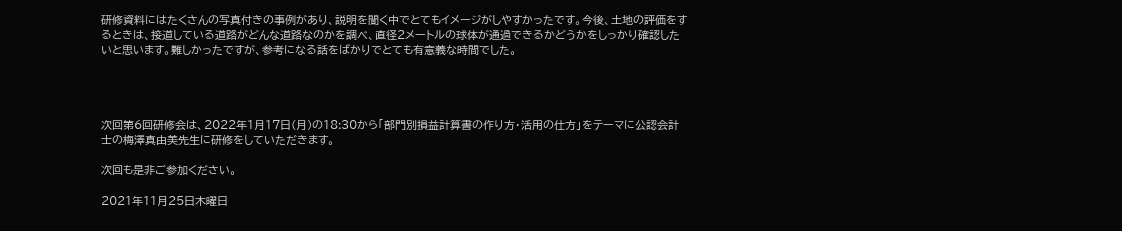研修資料にはたくさんの写真付きの事例があり、説明を聞く中でとてもイメージがしやすかったです。今後、土地の評価をするときは、接道している道路がどんな道路なのかを調べ、直径2メートルの球体が通過できるかどうかをしっかり確認したいと思います。難しかったですが、参考になる話をばかりでとても有意義な時間でした。




次回第6回研修会は、2022年1月17日(月)の18:30から「部門別損益計算書の作り方・活用の仕方」をテーマに公認会計士の梅澤真由美先生に研修をしていただきます。

次回も是非ご参加ください。

2021年11月25日木曜日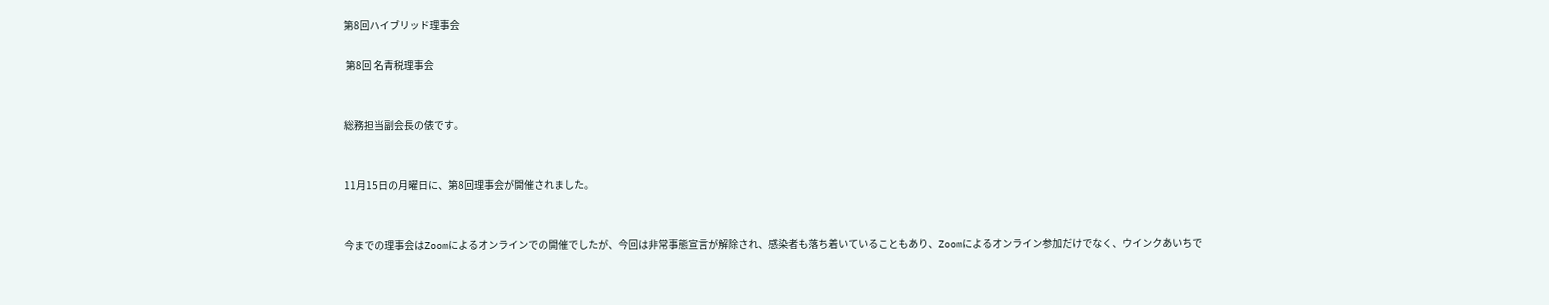第8回ハイブリッド理事会

 第8回 名青税理事会


総務担当副会長の俵です。


11月15日の月曜日に、第8回理事会が開催されました。


今までの理事会はZoomによるオンラインでの開催でしたが、今回は非常事態宣言が解除され、感染者も落ち着いていることもあり、Zoomによるオンライン参加だけでなく、ウインクあいちで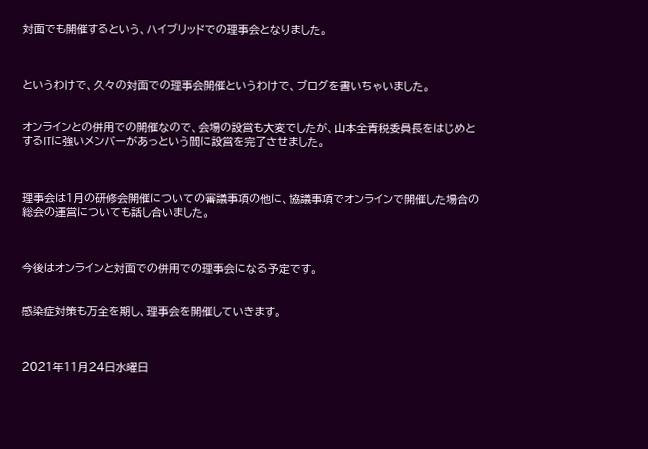対面でも開催するという、ハイブリッドでの理事会となりました。



というわけで、久々の対面での理事会開催というわけで、ブログを書いちゃいました。


オンラインとの併用での開催なので、会場の設営も大変でしたが、山本全青税委員長をはじめとするITに強いメンバーがあっという間に設営を完了させました。



理事会は1月の研修会開催についての審議事項の他に、協議事項でオンラインで開催した場合の総会の運営についても話し合いました。



今後はオンラインと対面での併用での理事会になる予定です。


感染症対策も万全を期し、理事会を開催していきます。



2021年11月24日水曜日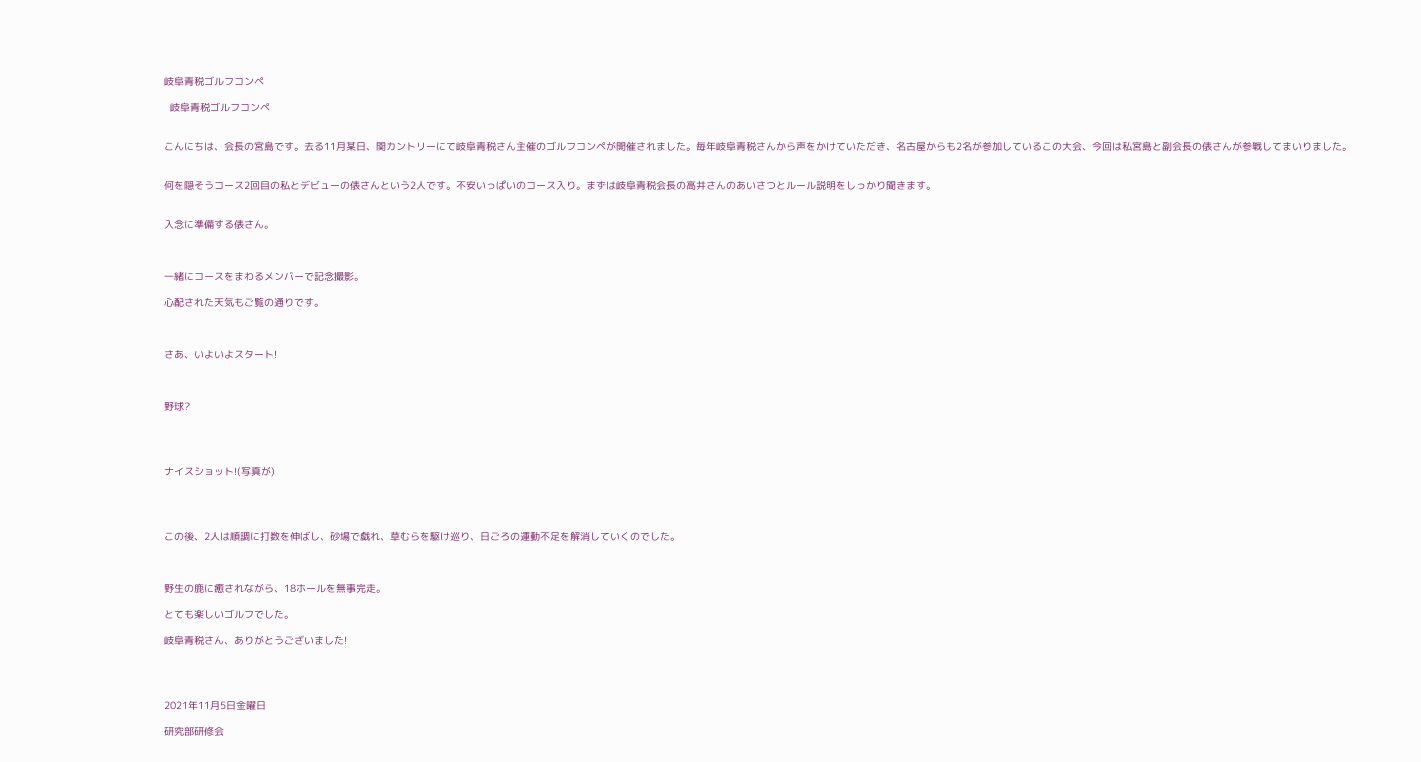岐阜青税ゴルフコンペ

  岐阜青税ゴルフコンペ


こんにちは、会長の宮島です。去る11月某日、関カントリーにて岐阜青税さん主催のゴルフコンペが開催されました。毎年岐阜青税さんから声をかけていただき、名古屋からも2名が参加しているこの大会、今回は私宮島と副会長の俵さんが参戦してまいりました。


何を隠そうコース2回目の私とデビューの俵さんという2人です。不安いっぱいのコース入り。まずは岐阜青税会長の高井さんのあいさつとルール説明をしっかり聞きます。


入念に準備する俵さん。



一緒にコースをまわるメンバーで記念撮影。

心配された天気もご覧の通りです。



さあ、いよいよスタート!



野球?




ナイスショット!(写真が)




この後、2人は順調に打数を伸ばし、砂場で戯れ、草むらを駆け巡り、日ごろの運動不足を解消していくのでした。



野生の鹿に癒されながら、18ホールを無事完走。

とても楽しいゴルフでした。

岐阜青税さん、ありがとうございました!




2021年11月5日金曜日

研究部研修会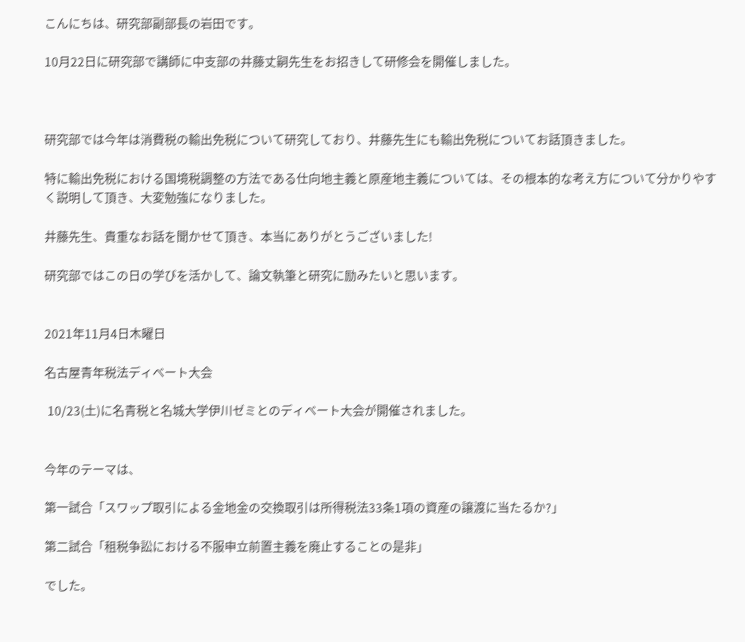こんにちは、研究部副部長の岩田です。

10月22日に研究部で講師に中支部の井藤丈嗣先生をお招きして研修会を開催しました。



研究部では今年は消費税の輸出免税について研究しており、井藤先生にも輸出免税についてお話頂きました。

特に輸出免税における国境税調整の方法である仕向地主義と原産地主義については、その根本的な考え方について分かりやすく説明して頂き、大変勉強になりました。

井藤先生、貴重なお話を聞かせて頂き、本当にありがとうございました!

研究部ではこの日の学びを活かして、論文執筆と研究に励みたいと思います。


2021年11月4日木曜日

名古屋青年税法ディベート大会

 10/23(土)に名青税と名城大学伊川ゼミとのディベート大会が開催されました。


今年のテーマは、

第一試合「スワップ取引による金地金の交換取引は所得税法33条1項の資産の譲渡に当たるか?」

第二試合「租税争訟における不服申立前置主義を廃止することの是非」

でした。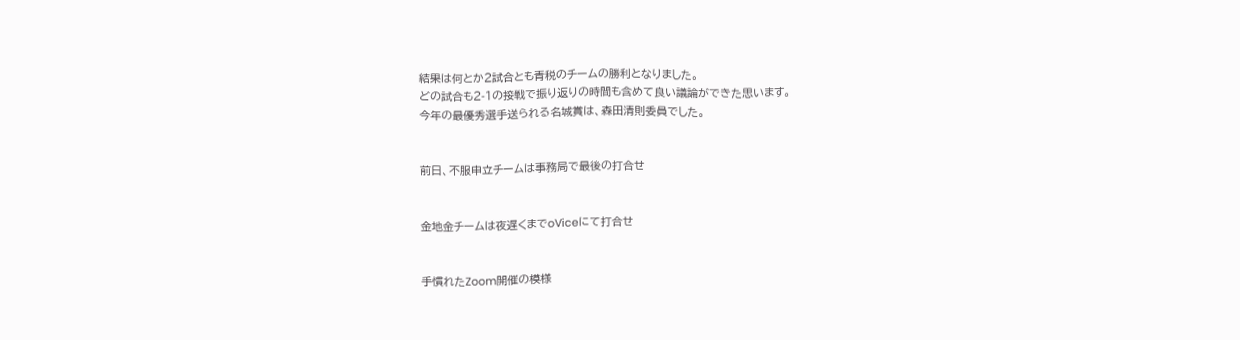結果は何とか2試合とも青税のチームの勝利となりました。
どの試合も2-1の接戦で振り返りの時間も含めて良い議論ができた思います。
今年の最優秀選手送られる名城賞は、森田清則委員でした。


前日、不服申立チームは事務局で最後の打合せ


金地金チームは夜遅くまでoViceにて打合せ


手慣れたZoom開催の模様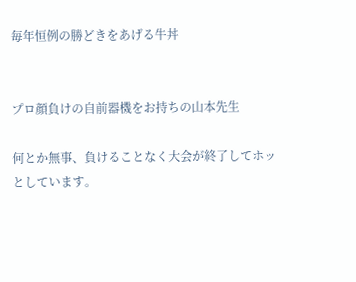毎年恒例の勝どきをあげる牛丼


プロ顔負けの自前器機をお持ちの山本先生

何とか無事、負けることなく大会が終了してホッとしています。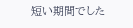短い期間でした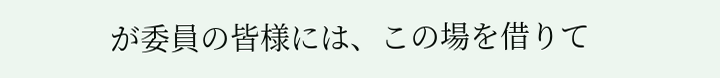が委員の皆様には、この場を借りて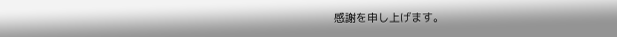感謝を申し上げます。